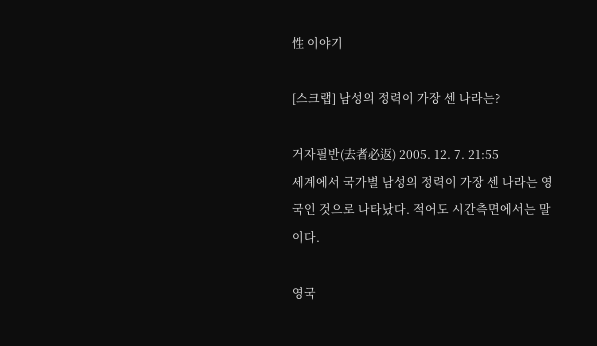性 이야기

[스크랩] 남성의 정력이 가장 센 나라는?

거자필반(去者必返) 2005. 12. 7. 21:55
세계에서 국가별 남성의 정력이 가장 센 나라는 영국인 것으로 나타났다. 적어도 시간측면에서는 말이다.

영국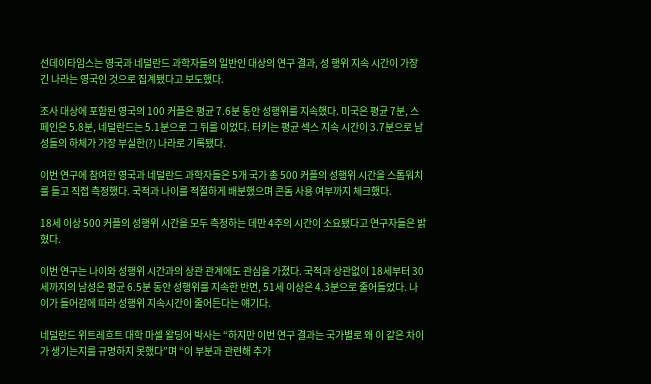선데이타임스는 영국과 네덜란드 과학자들의 일반인 대상의 연구 결과, 성 행위 지속 시간이 가장 긴 나라는 영국인 것으로 집계됐다고 보도했다.

조사 대상에 포함된 영국의 100 커플은 평균 7.6분 동안 성행위를 지속했다. 미국은 평균 7분, 스페인은 5.8분, 네덜란드는 5.1분으로 그 뒤를 이었다. 터키는 평균 섹스 지속 시간이 3.7분으로 남성들의 하체가 가장 부실한(?) 나라로 기록됐다.

이번 연구에 참여한 영국과 네덜란드 과학자들은 5개 국가 총 500 커플의 성행위 시간을 스톱워치를 들고 직접 측정했다. 국적과 나이를 적절하게 배분했으며 콘돔 사용 여부까지 체크했다.

18세 이상 500 커플의 성행위 시간을 모두 측정하는 데만 4주의 시간이 소요됐다고 연구자들은 밝혔다.

이번 연구는 나이와 성행위 시간과의 상관 관계에도 관심을 가졌다. 국적과 상관없이 18세부터 30세까지의 남성은 평균 6.5분 동안 성행위를 지속한 반면, 51세 이상은 4.3분으로 줄어들었다. 나이가 들어감에 따라 성행위 지속시간이 줄어든다는 얘기다.

네덜란드 위트레흐트 대학 마셀 왈딩어 박사는 “하지만 이번 연구 결과는 국가별로 왜 이 같은 차이가 생기는지를 규명하지 못했다”며 “이 부분과 관련해 추가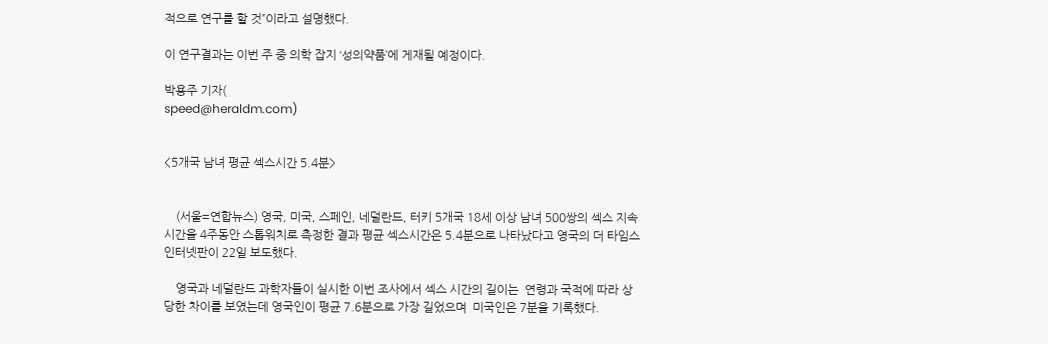적으로 연구를 할 것”이라고 설명했다.

이 연구결과는 이번 주 중 의학 잡지 ‘성의약품’에 게재될 예정이다.

박용주 기자(
speed@heraldm.com)


<5개국 남녀 평균 섹스시간 5.4분>


    (서울=연합뉴스) 영국, 미국, 스페인, 네덜란드, 터키 5개국 18세 이상 남녀 500쌍의 섹스 지속시간을 4주동안 스톱워치로 측정한 결과 평균 섹스시간은 5.4분으로 나타났다고 영국의 더 타임스 인터넷판이 22일 보도했다.

    영국과 네덜란드 과학자들이 실시한 이번 조사에서 섹스 시간의 길이는  연령과 국적에 따라 상당한 차이를 보였는데 영국인이 평균 7.6분으로 가장 길었으며  미국인은 7분을 기록했다.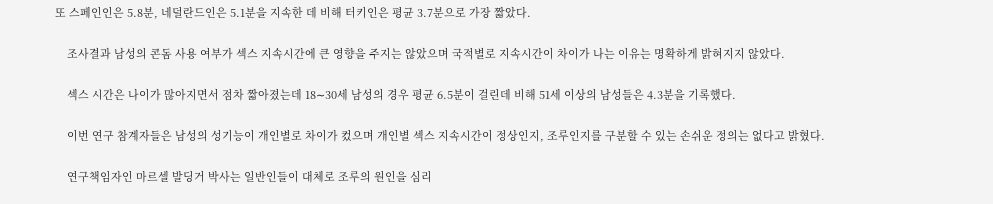또 스페인인은 5.8분, 네덜란드인은 5.1분을 지속한 데 비해 터키인은 평균 3.7분으로 가장 짧았다.

    조사결과 남성의 콘돔 사용 여부가 섹스 지속시간에 큰 영향을 주지는 않았으며 국적별로 지속시간이 차이가 나는 이유는 명확하게 밝혀지지 않았다.

    섹스 시간은 나이가 많아지면서 점차 짧아졌는데 18∼30세 남성의 경우 평균 6.5분이 걸린데 비해 51세 이상의 남성들은 4.3분을 기록했다.

    이번 연구 참계자들은 남성의 성기능이 개인별로 차이가 컸으며 개인별 섹스 지속시간이 정상인지, 조루인지를 구분할 수 있는 손쉬운 정의는 없다고 밝혔다.

    연구책임자인 마르셀 발딩거 박사는 일반인들이 대체로 조루의 원인을 심리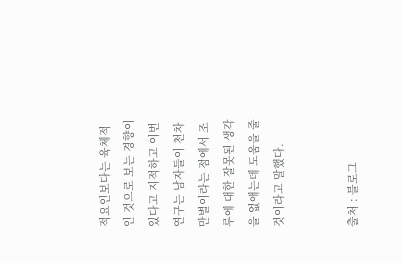적요인보다는 육체적인 것으로 보는 경향이 있다고 지적하고 이번 연구는 남자들이 천차만별이라는 점에서 조루에 대한 잘못된 생각을 없애는데 도움을 줄 것이라고 말했다.


출처 : 블로그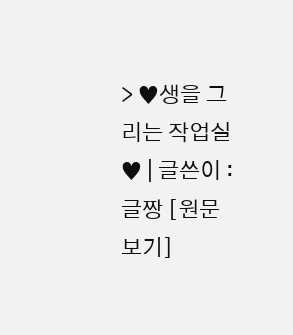> ♥생을 그리는 작업실♥ | 글쓴이 : 글짱 [원문보기]